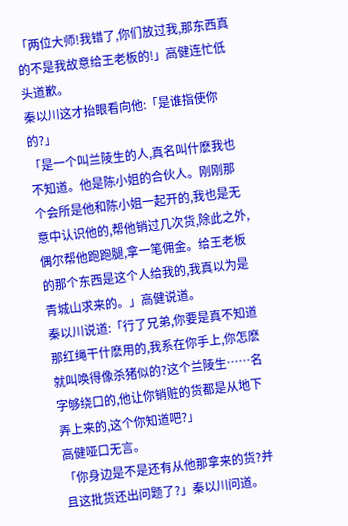「两位大师!我错了,你们放过我,那东西真的不是我故意给王老板的!」高健连忙低头道歉。
秦以川这才抬眼看向他:「是谁指使你的?」
「是一个叫兰陵生的人,真名叫什麽我也不知道。他是陈小姐的合伙人。刚刚那个会所是他和陈小姐一起开的,我也是无意中认识他的,帮他销过几次货,除此之外,偶尔帮他跑跑腿,拿一笔佣金。给王老板的那个东西是这个人给我的,我真以为是青城山求来的。」高健说道。
秦以川说道:「行了兄弟,你要是真不知道那红绳干什麽用的,我系在你手上,你怎麽就叫唤得像杀猪似的?这个兰陵生……名字够绕口的,他让你销赃的货都是从地下弄上来的,这个你知道吧?」
高健哑口无言。
「你身边是不是还有从他那拿来的货?并且这批货还出问题了?」秦以川问道。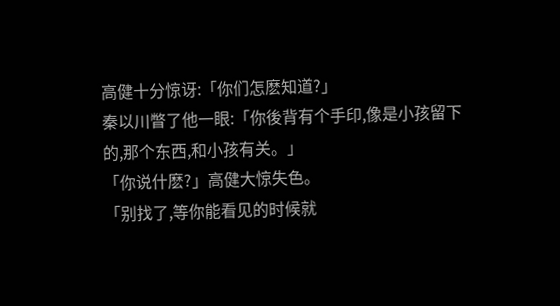高健十分惊讶:「你们怎麽知道?」
秦以川瞥了他一眼:「你後背有个手印,像是小孩留下的,那个东西,和小孩有关。」
「你说什麽?」高健大惊失色。
「别找了,等你能看见的时候就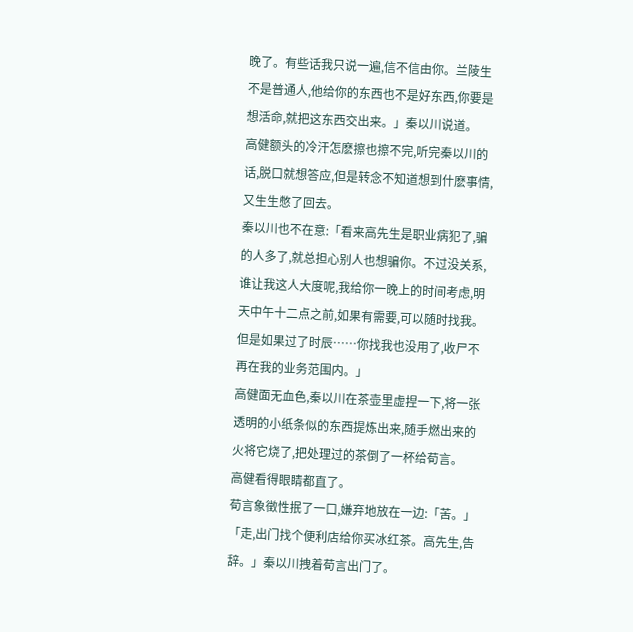晚了。有些话我只说一遍,信不信由你。兰陵生不是普通人,他给你的东西也不是好东西,你要是想活命,就把这东西交出来。」秦以川说道。
高健额头的冷汗怎麽擦也擦不完,听完秦以川的话,脱口就想答应,但是转念不知道想到什麽事情,又生生憋了回去。
秦以川也不在意:「看来高先生是职业病犯了,骗的人多了,就总担心别人也想骗你。不过没关系,谁让我这人大度呢,我给你一晚上的时间考虑,明天中午十二点之前,如果有需要,可以随时找我。但是如果过了时辰……你找我也没用了,收尸不再在我的业务范围内。」
高健面无血色,秦以川在茶壶里虚捏一下,将一张透明的小纸条似的东西提炼出来,随手燃出来的火将它烧了,把处理过的茶倒了一杯给荀言。
高健看得眼睛都直了。
荀言象徵性抿了一口,嫌弃地放在一边:「苦。」
「走,出门找个便利店给你买冰红茶。高先生,告辞。」秦以川拽着荀言出门了。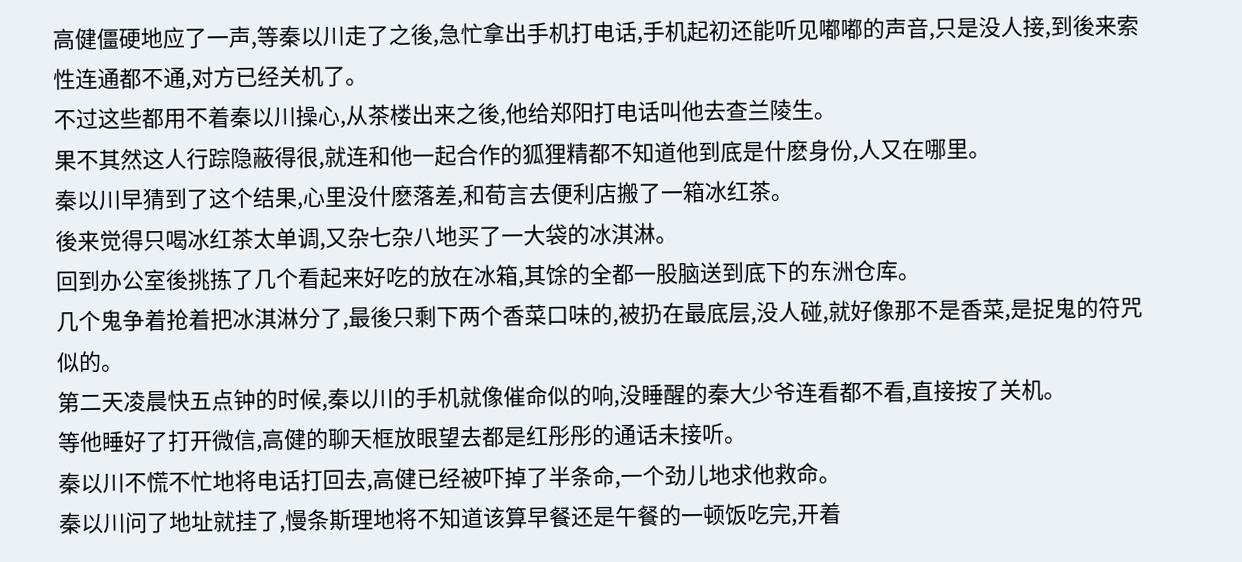高健僵硬地应了一声,等秦以川走了之後,急忙拿出手机打电话,手机起初还能听见嘟嘟的声音,只是没人接,到後来索性连通都不通,对方已经关机了。
不过这些都用不着秦以川操心,从茶楼出来之後,他给郑阳打电话叫他去查兰陵生。
果不其然这人行踪隐蔽得很,就连和他一起合作的狐狸精都不知道他到底是什麽身份,人又在哪里。
秦以川早猜到了这个结果,心里没什麽落差,和荀言去便利店搬了一箱冰红茶。
後来觉得只喝冰红茶太单调,又杂七杂八地买了一大袋的冰淇淋。
回到办公室後挑拣了几个看起来好吃的放在冰箱,其馀的全都一股脑送到底下的东洲仓库。
几个鬼争着抢着把冰淇淋分了,最後只剩下两个香菜口味的,被扔在最底层,没人碰,就好像那不是香菜,是捉鬼的符咒似的。
第二天凌晨快五点钟的时候,秦以川的手机就像催命似的响,没睡醒的秦大少爷连看都不看,直接按了关机。
等他睡好了打开微信,高健的聊天框放眼望去都是红彤彤的通话未接听。
秦以川不慌不忙地将电话打回去,高健已经被吓掉了半条命,一个劲儿地求他救命。
秦以川问了地址就挂了,慢条斯理地将不知道该算早餐还是午餐的一顿饭吃完,开着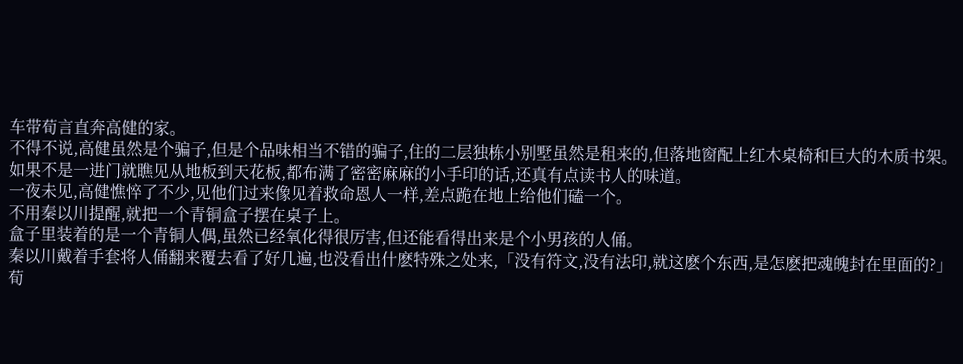车带荀言直奔高健的家。
不得不说,高健虽然是个骗子,但是个品味相当不错的骗子,住的二层独栋小别墅虽然是租来的,但落地窗配上红木桌椅和巨大的木质书架。
如果不是一进门就瞧见从地板到天花板,都布满了密密麻麻的小手印的话,还真有点读书人的味道。
一夜未见,高健憔悴了不少,见他们过来像见着救命恩人一样,差点跪在地上给他们磕一个。
不用秦以川提醒,就把一个青铜盒子摆在桌子上。
盒子里装着的是一个青铜人偶,虽然已经氧化得很厉害,但还能看得出来是个小男孩的人俑。
秦以川戴着手套将人俑翻来覆去看了好几遍,也没看出什麽特殊之处来,「没有符文,没有法印,就这麽个东西,是怎麽把魂魄封在里面的?」
荀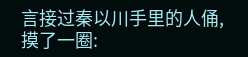言接过秦以川手里的人俑,摸了一圈: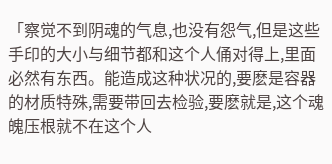「察觉不到阴魂的气息,也没有怨气,但是这些手印的大小与细节都和这个人俑对得上,里面必然有东西。能造成这种状况的,要麽是容器的材质特殊,需要带回去检验,要麽就是,这个魂魄压根就不在这个人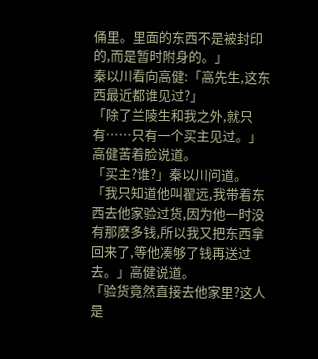俑里。里面的东西不是被封印的,而是暂时附身的。」
秦以川看向高健:「高先生,这东西最近都谁见过?」
「除了兰陵生和我之外,就只有……只有一个买主见过。」高健苦着脸说道。
「买主?谁?」秦以川问道。
「我只知道他叫翟远,我带着东西去他家验过货,因为他一时没有那麽多钱,所以我又把东西拿回来了,等他凑够了钱再送过去。」高健说道。
「验货竟然直接去他家里?这人是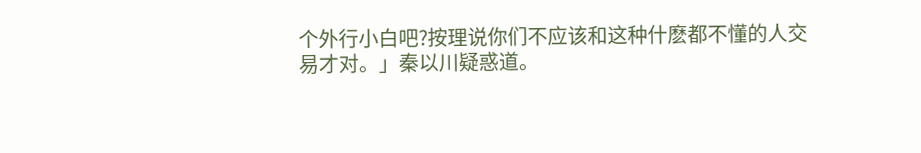个外行小白吧?按理说你们不应该和这种什麽都不懂的人交易才对。」秦以川疑惑道。